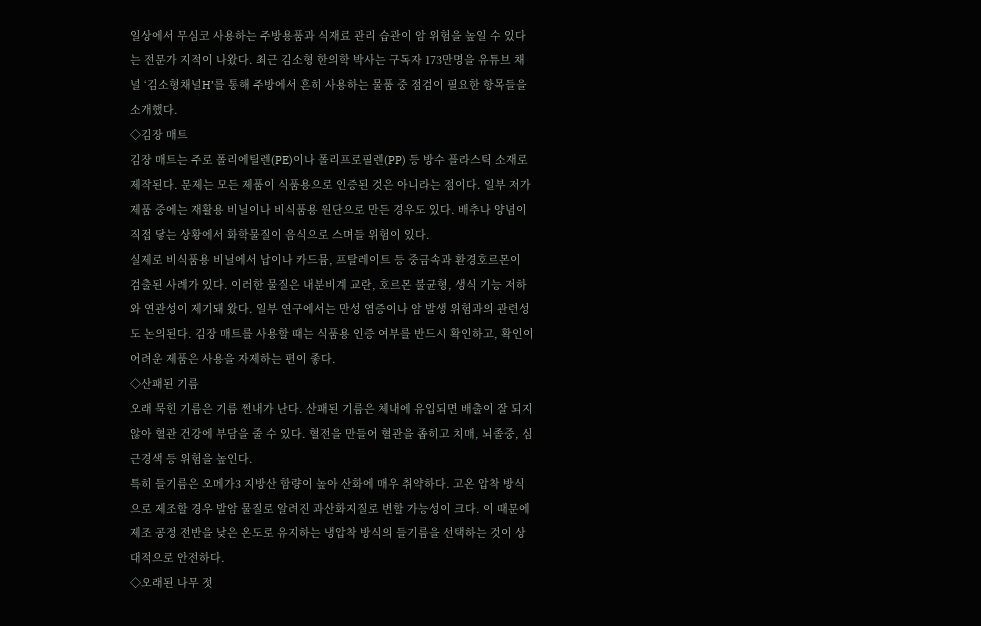일상에서 무심코 사용하는 주방용품과 식재료 관리 습관이 암 위험을 높일 수 있다는 전문가 지적이 나왔다. 최근 김소형 한의학 박사는 구독자 173만명을 유튜브 채널 ‘김소형채널H’를 통해 주방에서 흔히 사용하는 물품 중 점검이 필요한 항목들을 소개했다.
◇김장 매트
김장 매트는 주로 폴리에틸렌(PE)이나 폴리프로필렌(PP) 등 방수 플라스틱 소재로 제작된다. 문제는 모든 제품이 식품용으로 인증된 것은 아니라는 점이다. 일부 저가 제품 중에는 재활용 비닐이나 비식품용 원단으로 만든 경우도 있다. 배추나 양념이 직접 닿는 상황에서 화학물질이 음식으로 스며들 위험이 있다.
실제로 비식품용 비닐에서 납이나 카드뮴, 프탈레이트 등 중금속과 환경호르몬이 검출된 사례가 있다. 이러한 물질은 내분비계 교란, 호르몬 불균형, 생식 기능 저하와 연관성이 제기돼 왔다. 일부 연구에서는 만성 염증이나 암 발생 위험과의 관련성도 논의된다. 김장 매트를 사용할 때는 식품용 인증 여부를 반드시 확인하고, 확인이 어려운 제품은 사용을 자제하는 편이 좋다.
◇산패된 기름
오래 묵힌 기름은 기름 쩐내가 난다. 산패된 기름은 체내에 유입되면 배출이 잘 되지 않아 혈관 건강에 부담을 줄 수 있다. 혈전을 만들어 혈관을 좁히고 치매, 뇌졸중, 심근경색 등 위험을 높인다.
특히 들기름은 오메가3 지방산 함량이 높아 산화에 매우 취약하다. 고온 압착 방식으로 제조할 경우 발암 물질로 알려진 과산화지질로 변할 가능성이 크다. 이 때문에 제조 공정 전반을 낮은 온도로 유지하는 냉압착 방식의 들기름을 선택하는 것이 상대적으로 안전하다.
◇오래된 나무 젓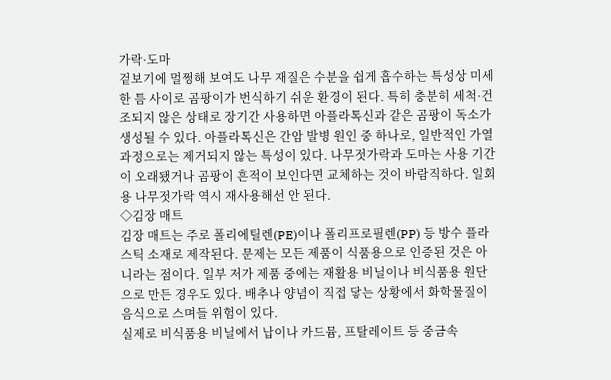가락·도마
겉보기에 멀쩡해 보여도 나무 재질은 수분을 쉽게 흡수하는 특성상 미세한 틈 사이로 곰팡이가 번식하기 쉬운 환경이 된다. 특히 충분히 세척·건조되지 않은 상태로 장기간 사용하면 아플라톡신과 같은 곰팡이 독소가 생성될 수 있다. 아플라톡신은 간암 발병 원인 중 하나로, 일반적인 가열 과정으로는 제거되지 않는 특성이 있다. 나무젓가락과 도마는 사용 기간이 오래됐거나 곰팡이 흔적이 보인다면 교체하는 것이 바람직하다. 일회용 나무젓가락 역시 재사용해선 안 된다.
◇김장 매트
김장 매트는 주로 폴리에틸렌(PE)이나 폴리프로필렌(PP) 등 방수 플라스틱 소재로 제작된다. 문제는 모든 제품이 식품용으로 인증된 것은 아니라는 점이다. 일부 저가 제품 중에는 재활용 비닐이나 비식품용 원단으로 만든 경우도 있다. 배추나 양념이 직접 닿는 상황에서 화학물질이 음식으로 스며들 위험이 있다.
실제로 비식품용 비닐에서 납이나 카드뮴, 프탈레이트 등 중금속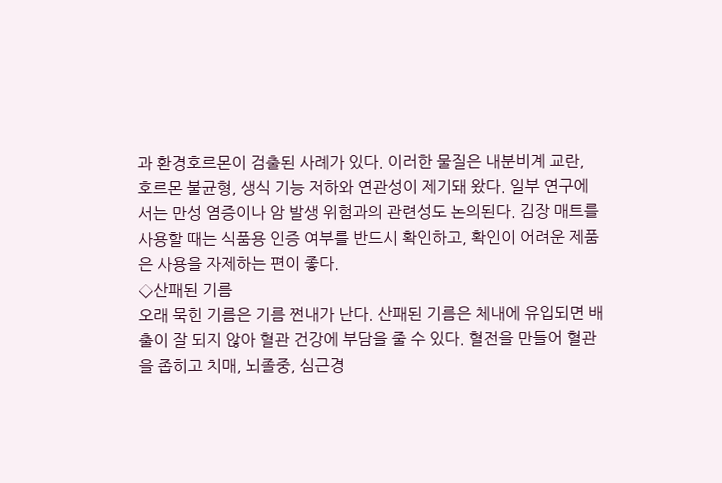과 환경호르몬이 검출된 사례가 있다. 이러한 물질은 내분비계 교란, 호르몬 불균형, 생식 기능 저하와 연관성이 제기돼 왔다. 일부 연구에서는 만성 염증이나 암 발생 위험과의 관련성도 논의된다. 김장 매트를 사용할 때는 식품용 인증 여부를 반드시 확인하고, 확인이 어려운 제품은 사용을 자제하는 편이 좋다.
◇산패된 기름
오래 묵힌 기름은 기름 쩐내가 난다. 산패된 기름은 체내에 유입되면 배출이 잘 되지 않아 혈관 건강에 부담을 줄 수 있다. 혈전을 만들어 혈관을 좁히고 치매, 뇌졸중, 심근경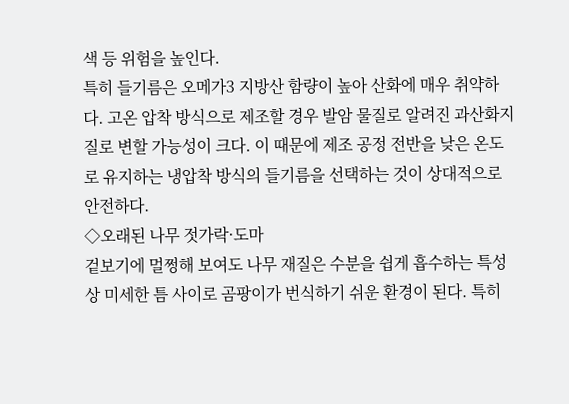색 등 위험을 높인다.
특히 들기름은 오메가3 지방산 함량이 높아 산화에 매우 취약하다. 고온 압착 방식으로 제조할 경우 발암 물질로 알려진 과산화지질로 변할 가능성이 크다. 이 때문에 제조 공정 전반을 낮은 온도로 유지하는 냉압착 방식의 들기름을 선택하는 것이 상대적으로 안전하다.
◇오래된 나무 젓가락·도마
겉보기에 멀쩡해 보여도 나무 재질은 수분을 쉽게 흡수하는 특성상 미세한 틈 사이로 곰팡이가 번식하기 쉬운 환경이 된다. 특히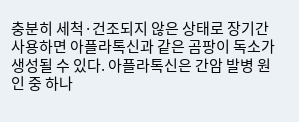충분히 세척·건조되지 않은 상태로 장기간 사용하면 아플라톡신과 같은 곰팡이 독소가 생성될 수 있다. 아플라톡신은 간암 발병 원인 중 하나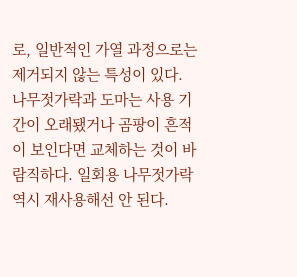로, 일반적인 가열 과정으로는 제거되지 않는 특성이 있다. 나무젓가락과 도마는 사용 기간이 오래됐거나 곰팡이 흔적이 보인다면 교체하는 것이 바람직하다. 일회용 나무젓가락 역시 재사용해선 안 된다.